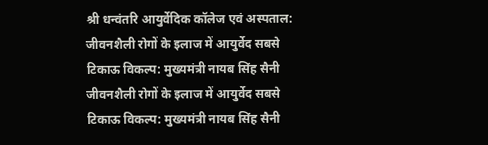श्री धन्वंतरि आयुर्वेदिक कॉलेज एवं अस्पताल: जीवनशैली रोगों के इलाज में आयुर्वेद सबसे टिकाऊ विकल्प: मुख्यमंत्री नायब सिंह सैनी
जीवनशैली रोगों के इलाज में आयुर्वेद सबसे टिकाऊ विकल्प: मुख्यमंत्री नायब सिंह सैनी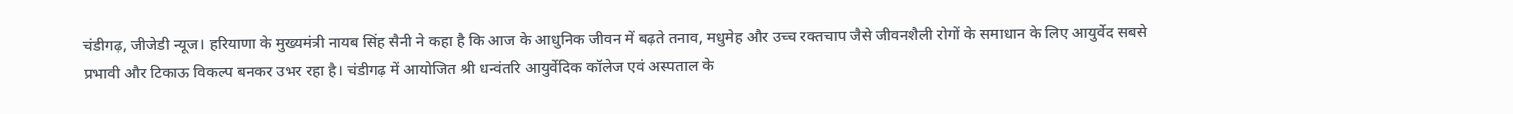चंडीगढ़, जीजेडी न्यूज। हरियाणा के मुख्यमंत्री नायब सिंह सैनी ने कहा है कि आज के आधुनिक जीवन में बढ़ते तनाव, मधुमेह और उच्च रक्तचाप जैसे जीवनशैली रोगों के समाधान के लिए आयुर्वेद सबसे प्रभावी और टिकाऊ विकल्प बनकर उभर रहा है। चंडीगढ़ में आयोजित श्री धन्वंतरि आयुर्वेदिक कॉलेज एवं अस्पताल के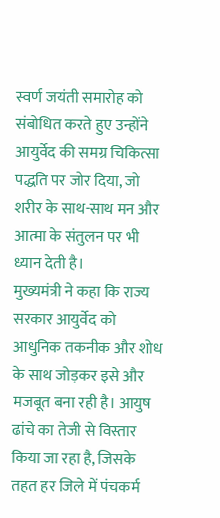स्वर्ण जयंती समारोह को संबोधित करते हुए उन्होंने आयुर्वेद की समग्र चिकित्सा पद्धति पर जोर दिया, जो शरीर के साथ-साथ मन और आत्मा के संतुलन पर भी ध्यान देती है।
मुख्यमंत्री ने कहा कि राज्य सरकार आयुर्वेद को आधुनिक तकनीक और शोध के साथ जोड़कर इसे और मजबूत बना रही है। आयुष ढांचे का तेजी से विस्तार किया जा रहा है, जिसके तहत हर जिले में पंचकर्म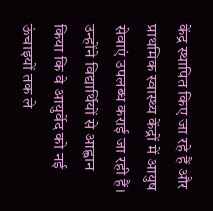केंद्र स्थापित किए जा रहे हैं और प्राथमिक स्वास्थ्य केंद्रों में आयुष सेवाएं उपलब्ध कराई जा रही हैं।
उन्होंने विद्यार्थियों से आह्वान किया कि वे आयुर्वेद को नई ऊंचाइयों तक ले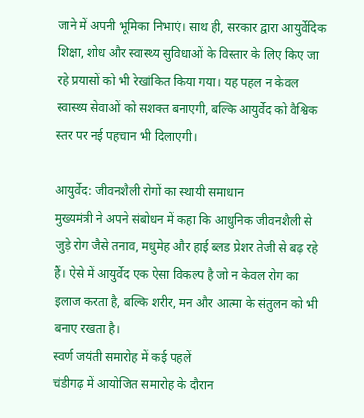जाने में अपनी भूमिका निभाएं। साथ ही, सरकार द्वारा आयुर्वेदिक शिक्षा, शोध और स्वास्थ्य सुविधाओं के विस्तार के लिए किए जा रहे प्रयासों को भी रेखांकित किया गया। यह पहल न केवल स्वास्थ्य सेवाओं को सशक्त बनाएगी, बल्कि आयुर्वेद को वैश्विक स्तर पर नई पहचान भी दिलाएगी।

आयुर्वेद: जीवनशैली रोगों का स्थायी समाधान
मुख्यमंत्री ने अपने संबोधन में कहा कि आधुनिक जीवनशैली से जुड़े रोग जैसे तनाव, मधुमेह और हाई ब्लड प्रेशर तेजी से बढ़ रहे हैं। ऐसे में आयुर्वेद एक ऐसा विकल्प है जो न केवल रोग का इलाज करता है, बल्कि शरीर, मन और आत्मा के संतुलन को भी बनाए रखता है।
स्वर्ण जयंती समारोह में कई पहलें
चंडीगढ़ में आयोजित समारोह के दौरान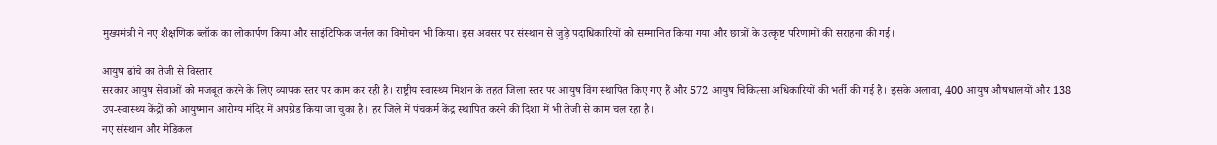मुख्यमंत्री ने नए शैक्षणिक ब्लॉक का लोकार्पण किया और साइंटिफिक जर्नल का विमोचन भी किया। इस अवसर पर संस्थान से जुड़े पदाधिकारियों को सम्मानित किया गया और छात्रों के उत्कृष्ट परिणामों की सराहना की गई।

आयुष ढांचे का तेजी से विस्तार
सरकार आयुष सेवाओं को मजबूत करने के लिए व्यापक स्तर पर काम कर रही है। राष्ट्रीय स्वास्थ्य मिशन के तहत जिला स्तर पर आयुष विंग स्थापित किए गए हैं और 572 आयुष चिकित्सा अधिकारियों की भर्ती की गई है। इसके अलावा, 400 आयुष औषधालयों और 138 उप-स्वास्थ्य केंद्रों को आयुष्मान आरोग्य मंदिर में अपग्रेड किया जा चुका है। हर जिले में पंचकर्म केंद्र स्थापित करने की दिशा में भी तेजी से काम चल रहा है।
नए संस्थान और मेडिकल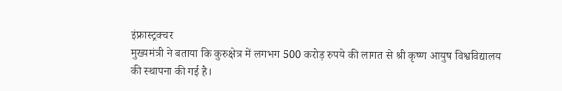इंफ्रास्ट्रक्चर
मुख्यमंत्री ने बताया कि कुरुक्षेत्र में लगभग 500 करोड़ रुपये की लागत से श्री कृष्ण आयुष विश्वविद्यालय की स्थापना की गई है।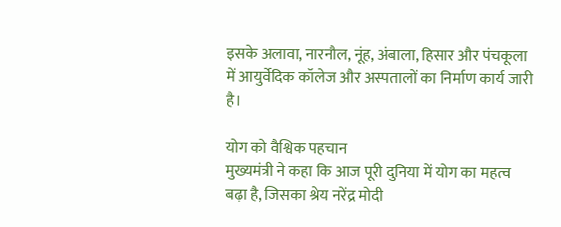इसके अलावा, नारनौल, नूंह, अंबाला, हिसार और पंचकूला में आयुर्वेदिक कॉलेज और अस्पतालों का निर्माण कार्य जारी है।

योग को वैश्विक पहचान
मुख्यमंत्री ने कहा कि आज पूरी दुनिया में योग का महत्व बढ़ा है, जिसका श्रेय नरेंद्र मोदी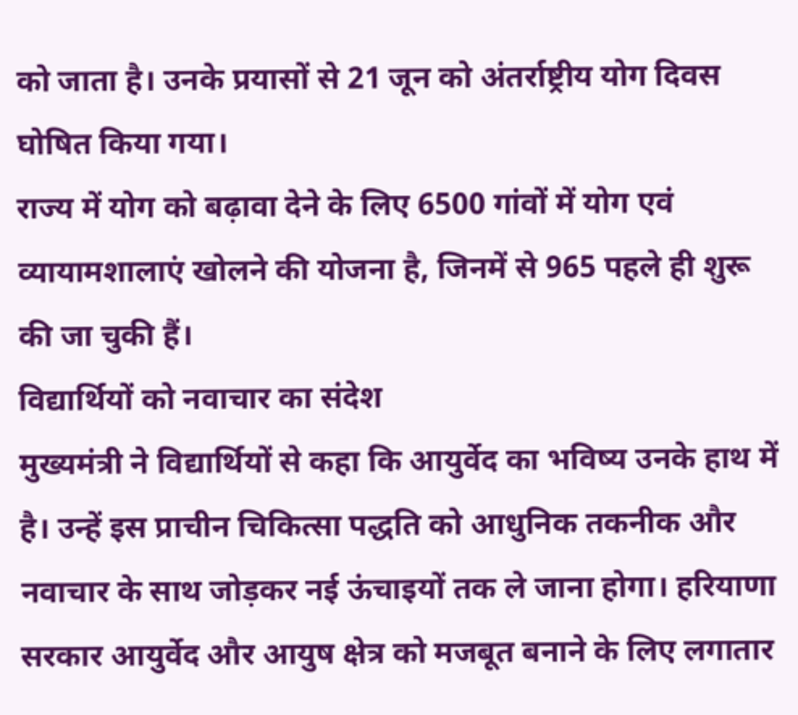को जाता है। उनके प्रयासों से 21 जून को अंतर्राष्ट्रीय योग दिवस घोषित किया गया।
राज्य में योग को बढ़ावा देने के लिए 6500 गांवों में योग एवं व्यायामशालाएं खोलने की योजना है, जिनमें से 965 पहले ही शुरू की जा चुकी हैं।
विद्यार्थियों को नवाचार का संदेश
मुख्यमंत्री ने विद्यार्थियों से कहा कि आयुर्वेद का भविष्य उनके हाथ में है। उन्हें इस प्राचीन चिकित्सा पद्धति को आधुनिक तकनीक और नवाचार के साथ जोड़कर नई ऊंचाइयों तक ले जाना होगा। हरियाणा सरकार आयुर्वेद और आयुष क्षेत्र को मजबूत बनाने के लिए लगातार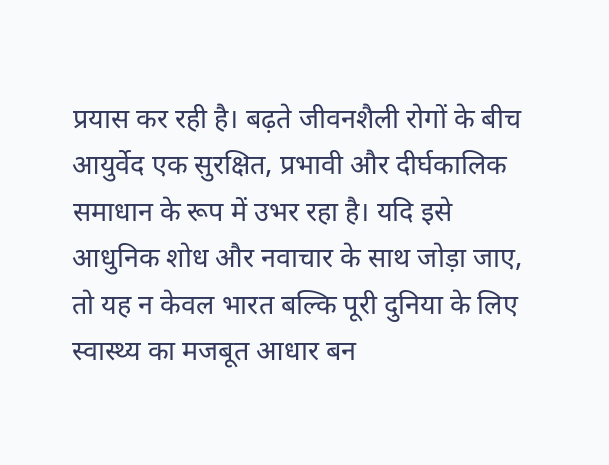प्रयास कर रही है। बढ़ते जीवनशैली रोगों के बीच आयुर्वेद एक सुरक्षित, प्रभावी और दीर्घकालिक समाधान के रूप में उभर रहा है। यदि इसे आधुनिक शोध और नवाचार के साथ जोड़ा जाए, तो यह न केवल भारत बल्कि पूरी दुनिया के लिए स्वास्थ्य का मजबूत आधार बन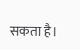सकता है।